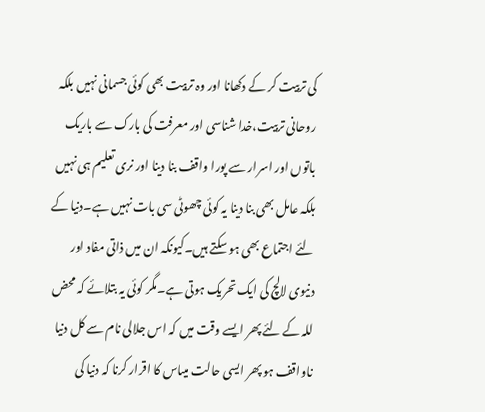کی تربیت کر کے دکھانا اور وہ تربیت بھی کوئی جسمانی نہیں بلکہ روحانی تربیت،خدا شناسی اور معرفت کی بارک سے باریک باتوں اور اسرار سے پورا واقف بنا دینا اور نری تعلیم ہی نہیں بلکہ عامل بھی بنا دینا یہ کوئی چھوٹی سی بات نہیں ہے۔دنیا کے لئے اجتماع بھی ہو سکتے ہیں۔کیونکہ ان میں ذاتی مفاد اور دنیوی لالچ کی ایک تحریک ہوتی ہے۔مگر کوئی یہ بتلائے کہ محض للہ کے لئے پھر ایسے وقت میں کہ اس جلالی نام سے کل دنیا ناواقف ہو پھر ایسی حالت میںاس کا اقرار کرنا کہ دنیا کی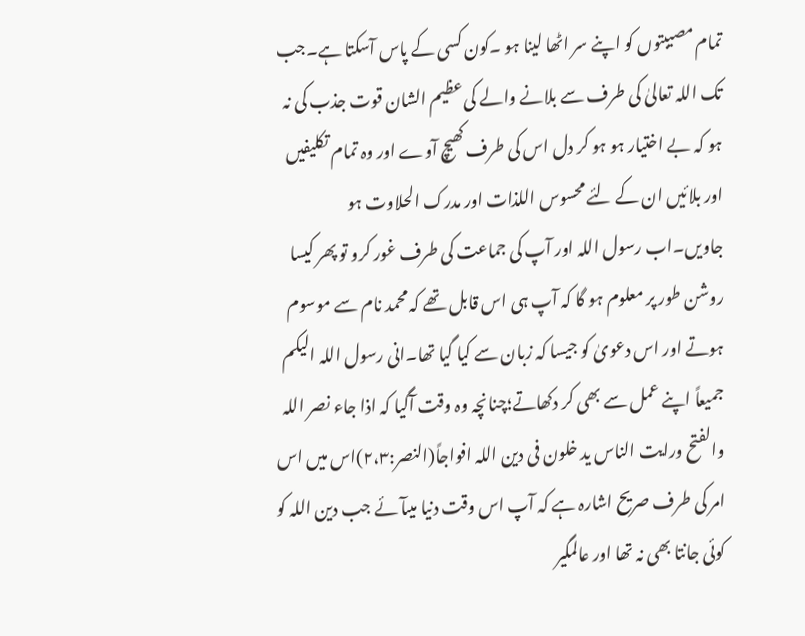تمام مصیبتوں کو اپنے سر اٹھا لینا ہو ۔کون کسی کے پاس آسکتا ہے۔جب تک اللہ تعالیٰ کی طرف سے بلانے والے کی عظیم الشان قوت جذب کی نہ ہو کہ بے اختیار ہو ہو کر دل اس کی طرف کھیچ آوے اور وہ تمام تکلیفیں اور بلائیں ان کے لئے محسوس اللذات اور مدرک الحلاوت ہو جاویں۔اب رسول اللہ اور آپ کی جماعت کی طرف غور کرو تو پھر کیسا روشن طور پر معلوم ہو گا کہ آپ ہی اس قابل تھے کہ محمد نام سے موسوم ہوتے اور اس دعویٰ کو جیسا کہ زبان سے کیا گیا تھا۔انی رسول اللہ الیکم جمیعاً اپنے عمل سے بھی کر دکھاتے؛چنانچہ وہ وقت آگیا کہ اذا جاء نصر اللہ والفتح ورایت الناس ید خلون فی دین اللہ افواجاً(النصر:۲،۳)اس میں اس امر کی طرف صریح اشارہ ہے کہ آپ اس وقت دنیا میںآئے جب دین اللہ کو کوئی جانتا بھی نہ تھا اور عالمگیر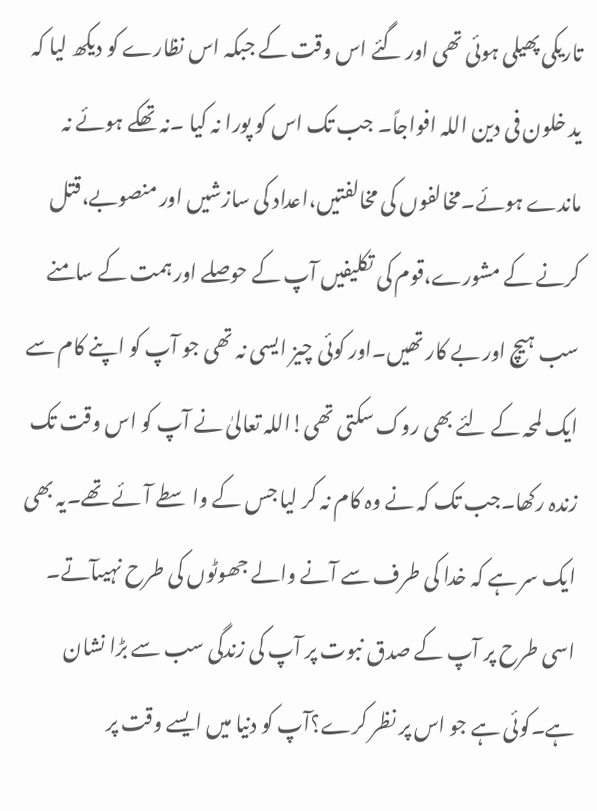تاریکی پھیلی ہوئی تھی اور گئے اس وقت کے جبکہ اس نظارے کو دیکھ لیا کہ ید خلون فی دین اللہ افواجاً۔ جب تک اس کو پورا نہ کیا ۔نہ تھکے ہوئے نہ ماندے ہوئے۔مخالفوں کی مخالفتیں،اعداد کی سازشیں اور منصوبے،قتل کرنے کے مشورے،قوم کی تکلیفیں آپ کے حوصلے اور ہمت کے سامنے سب ہیچ اور بے کار تھیں۔اور کوئی چیز ایسی نہ تھی جو آپ کو اپنے کام سے ایک لمحہ کے لئے بھی روک سکتی تھی!اللہ تعالیٰ نے آپ کو اس وقت تک زندہ رکھا۔جب تک کہ نے وہ کام نہ کر لیا جس کے واسطے آئے تھے۔یہ بھی ایک سر ہے کہ خدا کی طرف سے آنے والے جھوٹوں کی طرح نہیںآتے۔ اسی طرح پر آپ کے صدق نبوت پر آپ کی زندگی سب سے بڑا نشان ہے۔کوئی ہے جو اس پر نظر کرے؟آپ کو دنیا میں ایسے وقت پر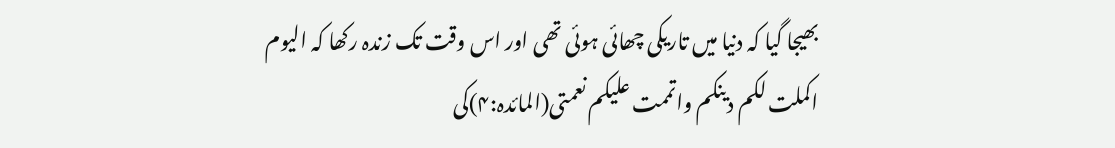بھیجا گیا کہ دنیا میں تاریکی چھائی ہوئی تھی اور اس وقت تک زندہ رکھا کہ الیوم اکملت لکم دینکم واتممت علیکم نعمتی(المائدہ:۴)کی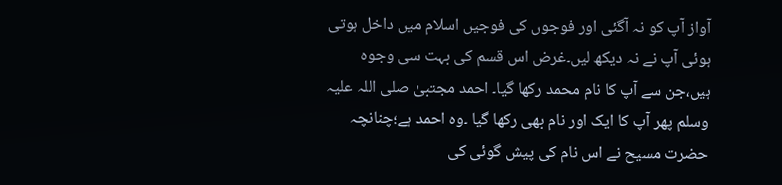آواز آپ کو نہ آگئی اور فوجوں کی فوجیں اسلام میں داخل ہوتی ہوئی آپ نے نہ دیکھ لیں۔غرض اس قسم کی بہت سی وجوہ ہیں،جن سے آپ کا نام محمد رکھا گیا۔ احمد مجتبیٰ صلی اللہ علیہ وسلم پھر آپ کا ایک اور نام بھی رکھا گیا ۔وہ احمد ہے؛چنانچہ حضرت مسیح نے اس نام کی پیش گوئی کی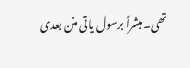تھی۔مبشراً برسول یاتی منن بعدی